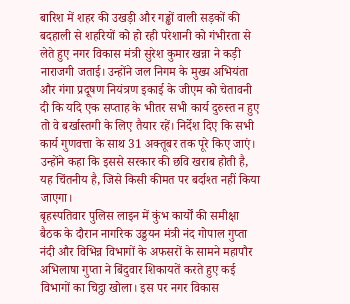बारिश में शहर की उखड़ी और गड्ढों वाली सड़कों की बदहाली से शहरियों को हो रही परेशानी को गंभीरता से लेते हुए नगर विकास मंत्री सुरेश कुमार खन्ना ने कड़ी नाराजगी जताई। उन्होंने जल निगम के मुख्य अभियंता और गंगा प्रदूषण नियंत्रण इकाई के जीएम को चेतावनी दी कि यदि एक सप्ताह के भीतर सभी कार्य दुरुस्त न हुए तो वे बर्खास्तगी के लिए तैयार रहें। निर्देश दिए कि सभी कार्य गुणवत्ता के साथ 31 अक्तूबर तक पूरे किए जाएं। उन्होंने कहा कि इससे सरकार की छवि खराब होती है, यह चिंतनीय है, जिसे किसी कीमत पर बर्दाश्त नहीं किया जाएगा।
बृहस्पतिवार पुलिस लाइन में कुंभ कार्यों की समीक्षा बैठक के दौरान नागरिक उड्डयन मंत्री नंद गोपाल गुप्ता नंदी और विभिन्न विभागों के अफसरों के सामने महापौर अभिलाषा गुप्ता ने बिंदुवार शिकायतें करते हुए कई विभागों का चिट्ठा खोला। इस पर नगर विकास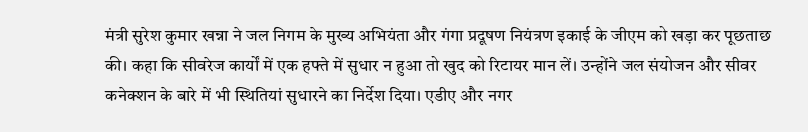मंत्री सुरेश कुमार खन्ना ने जल निगम के मुख्य अभियंता और गंगा प्रदूषण नियंत्रण इकाई के जीएम को खड़ा कर पूछताछ की। कहा कि सीवरेज कार्यों में एक हफ्ते में सुधार न हुआ तो खुद को रिटायर मान लें। उन्होंने जल संयोजन और सीवर कनेक्शन के बारे में भी स्थितियां सुधारने का निर्देश दिया। एडीए और नगर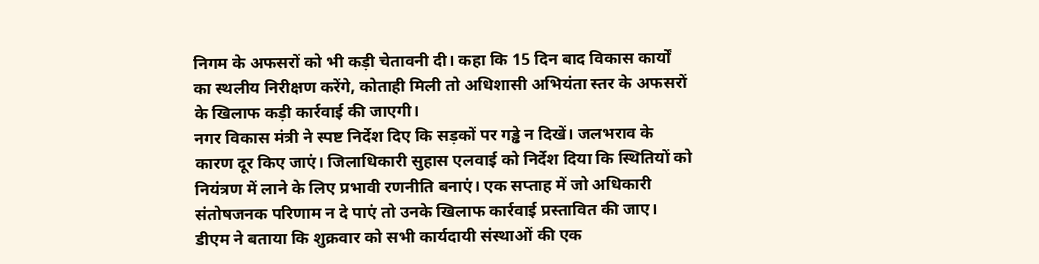निगम के अफसरों को भी कड़ी चेतावनी दी। कहा कि 15 दिन बाद विकास कार्यों का स्थलीय निरीक्षण करेंगे, कोताही मिली तो अधिशासी अभियंता स्तर के अफसरों के खिलाफ कड़ी कार्रवाई की जाएगी।
नगर विकास मंत्री ने स्पष्ट निर्देश दिए कि सड़कों पर गड्ढे न दिखें। जलभराव के कारण दूर किए जाएं। जिलाधिकारी सुहास एलवाई को निर्देश दिया कि स्थितियों को नियंत्रण में लाने के लिए प्रभावी रणनीति बनाएं। एक सप्ताह में जो अधिकारी संतोषजनक परिणाम न दे पाएं तो उनके खिलाफ कार्रवाई प्रस्तावित की जाए। डीएम ने बताया कि शुक्रवार को सभी कार्यदायी संस्थाओं की एक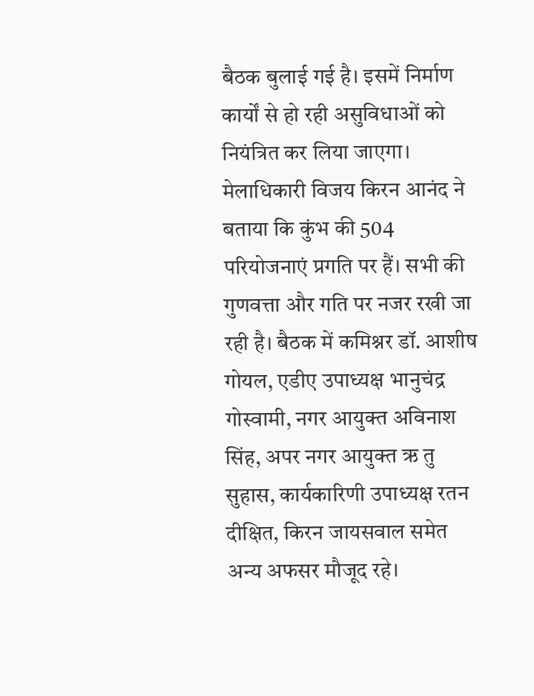बैठक बुलाई गई है। इसमें निर्माण कार्यों से हो रही असुविधाओं को नियंत्रित कर लिया जाएगा। मेलाधिकारी विजय किरन आनंद ने बताया कि कुंभ की 504 परियोजनाएं प्रगति पर हैं। सभी की गुणवत्ता और गति पर नजर रखी जा रही है। बैठक में कमिश्नर डॉ. आशीष गोयल, एडीए उपाध्यक्ष भानुचंद्र गोस्वामी, नगर आयुक्त अविनाश सिंह, अपर नगर आयुक्त ऋ तु सुहास, कार्यकारिणी उपाध्यक्ष रतन दीक्षित, किरन जायसवाल समेत अन्य अफसर मौजूद रहे।